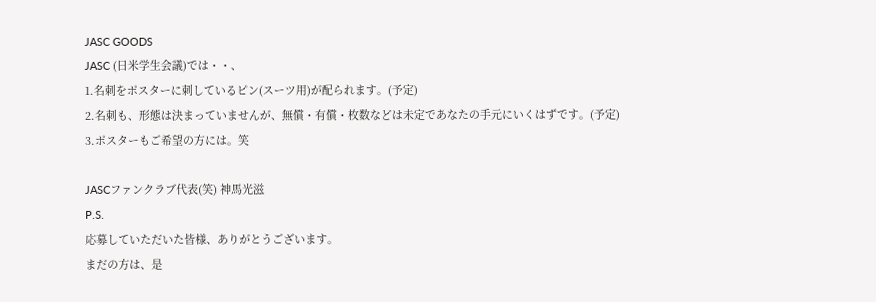JASC GOODS
JASC (日米学生会議)では・・、
1.名刺をポスターに刺しているピン(スーツ用)が配られます。(予定)
2.名刺も、形態は決まっていませんが、無償・有償・枚数などは未定であなたの手元にいくはずです。(予定)
3.ポスターもご希望の方には。笑

JASCファンクラブ代表(笑) 神馬光滋
P.S.
応募していただいた皆様、ありがとうございます。
まだの方は、是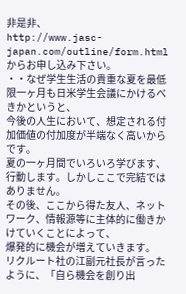非是非、
http://www.jasc-japan.com/outline/form.html
からお申し込み下さい。
・・なぜ学生生活の貴重な夏を最低限一ヶ月も日米学生会議にかけるべきかというと、
今後の人生において、想定される付加価値の付加度が半端なく高いからです。
夏の一ヶ月間でいろいろ学びます、行動します。しかしここで完結ではありません。
その後、ここから得た友人、ネットワーク、情報源等に主体的に働きかけていくことによって、
爆発的に機会が増えていきます。
リクルート社の江副元社長が言ったように、「自ら機会を創り出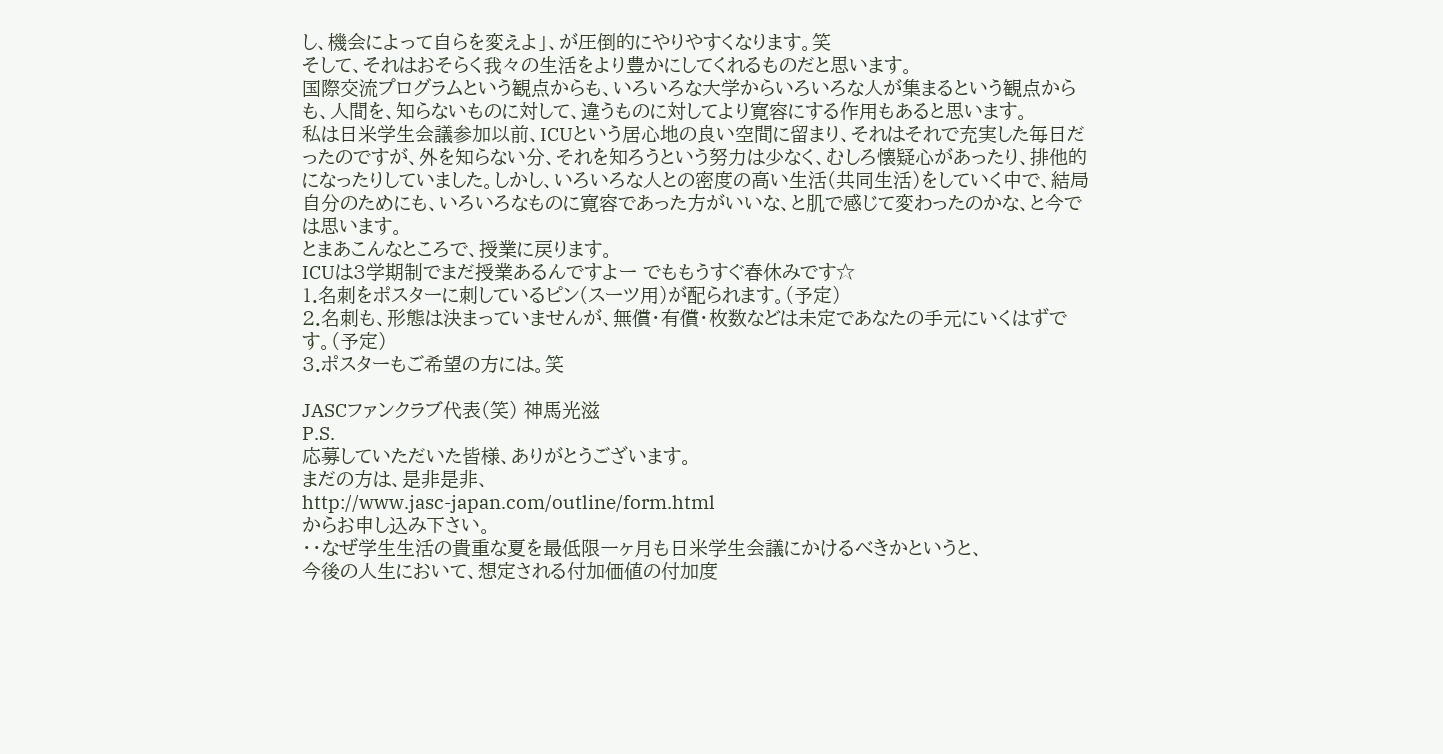し、機会によって自らを変えよ」、が圧倒的にやりやすくなります。笑
そして、それはおそらく我々の生活をより豊かにしてくれるものだと思います。
国際交流プログラムという観点からも、いろいろな大学からいろいろな人が集まるという観点からも、人間を、知らないものに対して、違うものに対してより寛容にする作用もあると思います。
私は日米学生会議参加以前、ICUという居心地の良い空間に留まり、それはそれで充実した毎日だったのですが、外を知らない分、それを知ろうという努力は少なく、むしろ懐疑心があったり、排他的になったりしていました。しかし、いろいろな人との密度の高い生活(共同生活)をしていく中で、結局自分のためにも、いろいろなものに寛容であった方がいいな、と肌で感じて変わったのかな、と今では思います。
とまあこんなところで、授業に戻ります。
ICUは3学期制でまだ授業あるんですよー でももうすぐ春休みです☆
1.名刺をポスターに刺しているピン(スーツ用)が配られます。(予定)
2.名刺も、形態は決まっていませんが、無償・有償・枚数などは未定であなたの手元にいくはずです。(予定)
3.ポスターもご希望の方には。笑

JASCファンクラブ代表(笑) 神馬光滋
P.S.
応募していただいた皆様、ありがとうございます。
まだの方は、是非是非、
http://www.jasc-japan.com/outline/form.html
からお申し込み下さい。
・・なぜ学生生活の貴重な夏を最低限一ヶ月も日米学生会議にかけるべきかというと、
今後の人生において、想定される付加価値の付加度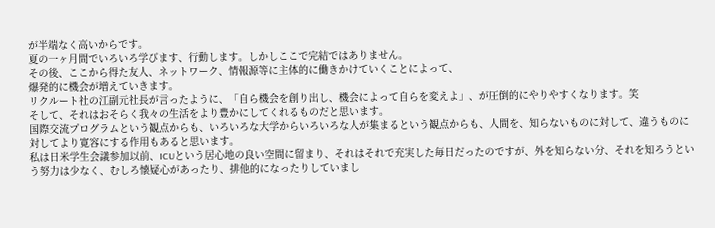が半端なく高いからです。
夏の一ヶ月間でいろいろ学びます、行動します。しかしここで完結ではありません。
その後、ここから得た友人、ネットワーク、情報源等に主体的に働きかけていくことによって、
爆発的に機会が増えていきます。
リクルート社の江副元社長が言ったように、「自ら機会を創り出し、機会によって自らを変えよ」、が圧倒的にやりやすくなります。笑
そして、それはおそらく我々の生活をより豊かにしてくれるものだと思います。
国際交流プログラムという観点からも、いろいろな大学からいろいろな人が集まるという観点からも、人間を、知らないものに対して、違うものに対してより寛容にする作用もあると思います。
私は日米学生会議参加以前、ICUという居心地の良い空間に留まり、それはそれで充実した毎日だったのですが、外を知らない分、それを知ろうという努力は少なく、むしろ懐疑心があったり、排他的になったりしていまし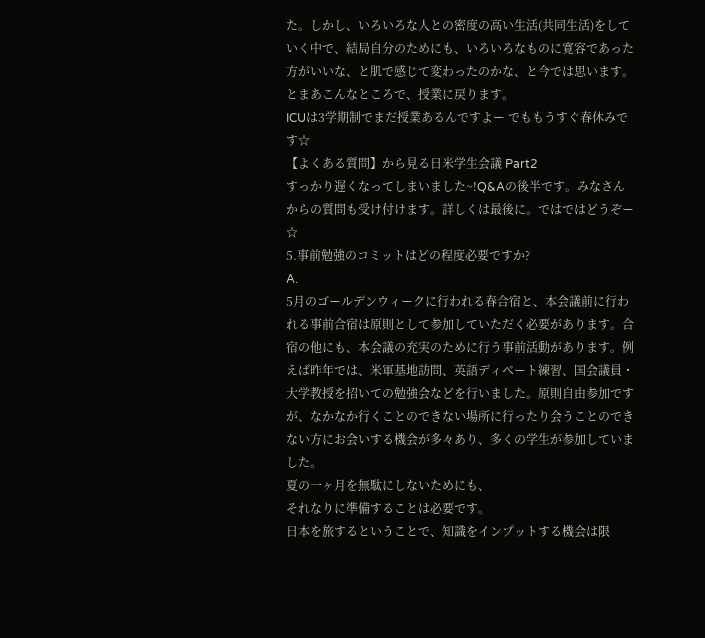た。しかし、いろいろな人との密度の高い生活(共同生活)をしていく中で、結局自分のためにも、いろいろなものに寛容であった方がいいな、と肌で感じて変わったのかな、と今では思います。
とまあこんなところで、授業に戻ります。
ICUは3学期制でまだ授業あるんですよー でももうすぐ春休みです☆
【よくある質問】から見る日米学生会議 Part2
すっかり遅くなってしまいました~!Q&Aの後半です。みなさんからの質問も受け付けます。詳しくは最後に。ではではどうぞー☆
5.事前勉強のコミットはどの程度必要ですか?
A.
5月のゴールデンウィークに行われる春合宿と、本会議前に行われる事前合宿は原則として参加していただく必要があります。合宿の他にも、本会議の充実のために行う事前活動があります。例えば昨年では、米軍基地訪問、英語ディベート練習、国会議員・大学教授を招いての勉強会などを行いました。原則自由参加ですが、なかなか行くことのできない場所に行ったり会うことのできない方にお会いする機会が多々あり、多くの学生が参加していました。
夏の一ヶ月を無駄にしないためにも、
それなりに準備することは必要です。
日本を旅するということで、知識をインプットする機会は限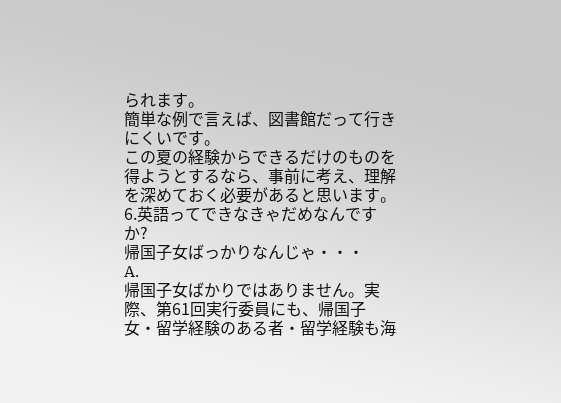られます。
簡単な例で言えば、図書館だって行きにくいです。
この夏の経験からできるだけのものを得ようとするなら、事前に考え、理解を深めておく必要があると思います。
6.英語ってできなきゃだめなんですか?
帰国子女ばっかりなんじゃ・・・
A.
帰国子女ばかりではありません。実際、第61回実行委員にも、帰国子女・留学経験のある者・留学経験も海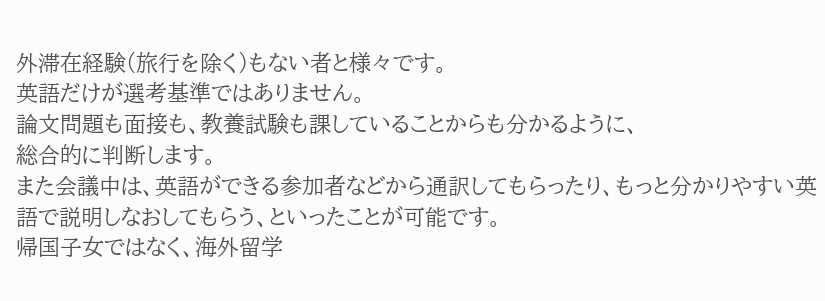外滞在経験(旅行を除く)もない者と様々です。
英語だけが選考基準ではありません。
論文問題も面接も、教養試験も課していることからも分かるように、
総合的に判断します。
また会議中は、英語ができる参加者などから通訳してもらったり、もっと分かりやすい英語で説明しなおしてもらう、といったことが可能です。
帰国子女ではなく、海外留学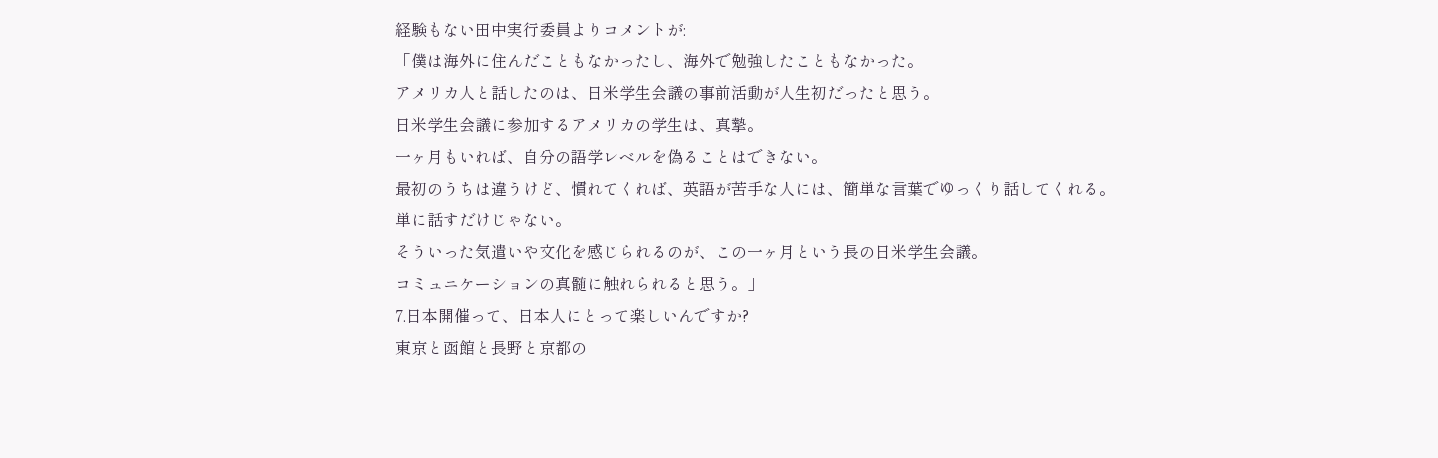経験もない田中実行委員よりコメントが:
「僕は海外に住んだこともなかったし、海外で勉強したこともなかった。
アメリカ人と話したのは、日米学生会議の事前活動が人生初だったと思う。
日米学生会議に参加するアメリカの学生は、真摯。
一ヶ月もいれば、自分の語学レベルを偽ることはできない。
最初のうちは違うけど、慣れてくれば、英語が苦手な人には、簡単な言葉でゆっくり話してくれる。
単に話すだけじゃない。
そういった気遣いや文化を感じられるのが、この一ヶ月という長の日米学生会議。
コミュニケーションの真髄に触れられると思う。」
7.日本開催って、日本人にとって楽しいんですか?
東京と函館と長野と京都の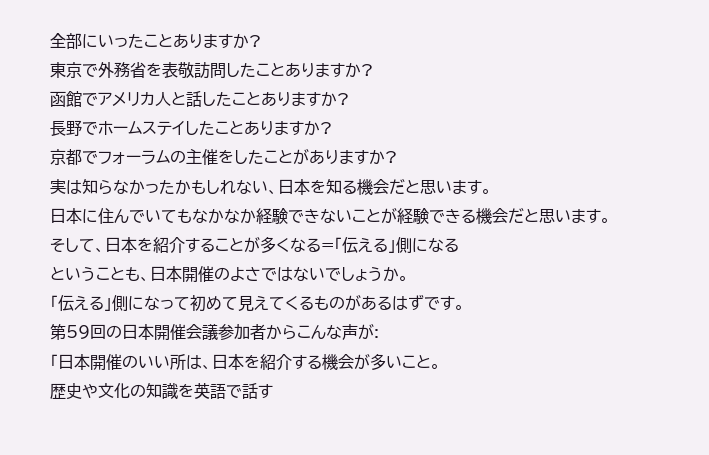全部にいったことありますか?
東京で外務省を表敬訪問したことありますか?
函館でアメリカ人と話したことありますか?
長野でホームステイしたことありますか?
京都でフォーラムの主催をしたことがありますか?
実は知らなかったかもしれない、日本を知る機会だと思います。
日本に住んでいてもなかなか経験できないことが経験できる機会だと思います。
そして、日本を紹介することが多くなる=「伝える」側になる
ということも、日本開催のよさではないでしょうか。
「伝える」側になって初めて見えてくるものがあるはずです。
第59回の日本開催会議参加者からこんな声が:
「日本開催のいい所は、日本を紹介する機会が多いこと。
歴史や文化の知識を英語で話す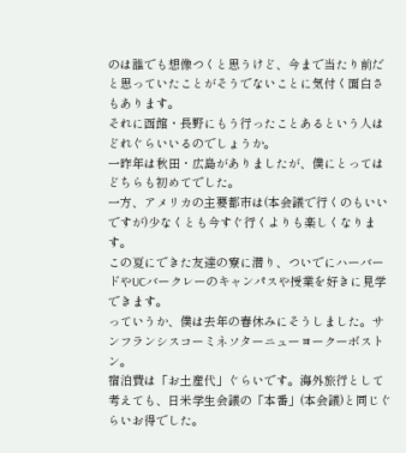のは誰でも想像つくと思うけど、今まで当たり前だと思っていたことがそうでないことに気付く面白さもあります。
それに函館・長野にもう行ったことあるという人はどれぐらいいるのでしょうか。
一昨年は秋田・広島がありましたが、僕にとってはどちらも初めてでした。
一方、アメリカの主要都市は(本会議で行くのもいいですが)少なくとも今すぐ行くよりも楽しくなります。
この夏にできた友達の寮に潜り、ついでにハーバードやUCバークレーのキャンパスや授業を好きに見学できます。
っていうか、僕は去年の春休みにそうしました。サンフランシスコーミネソターニューヨークーボストン。
宿泊費は「お土産代」ぐらいです。海外旅行として考えても、日米学生会議の「本番」(本会議)と同じぐらいお得でした。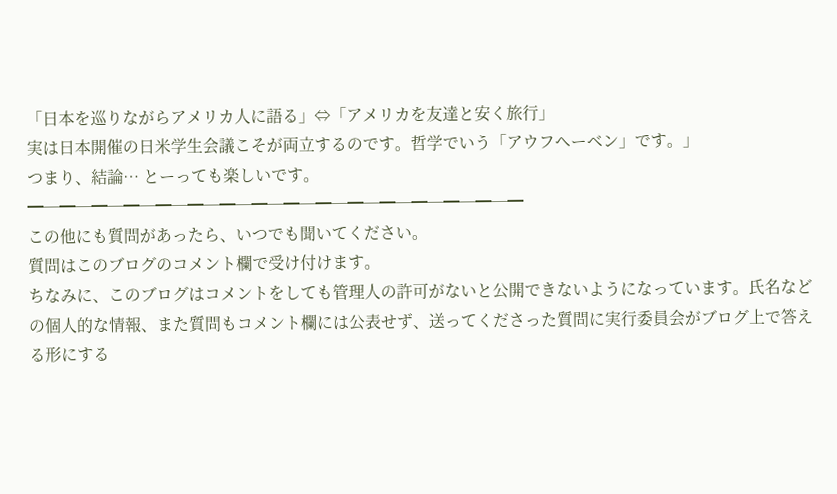「日本を巡りながらアメリカ人に語る」⇔「アメリカを友達と安く旅行」
実は日本開催の日米学生会議こそが両立するのです。哲学でいう「アウフヘーベン」です。」
つまり、結論… とーっても楽しいです。
━─━─━─━─━─━─━─━─━─━─━─━─━─━─━─━
この他にも質問があったら、いつでも聞いてください。
質問はこのブログのコメント欄で受け付けます。
ちなみに、このブログはコメントをしても管理人の許可がないと公開できないようになっています。氏名などの個人的な情報、また質問もコメント欄には公表せず、送ってくださった質問に実行委員会がブログ上で答える形にする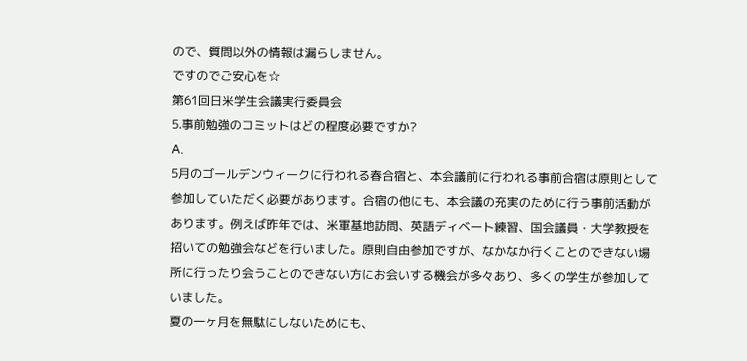ので、質問以外の情報は漏らしません。
ですのでご安心を☆
第61回日米学生会議実行委員会
5.事前勉強のコミットはどの程度必要ですか?
A.
5月のゴールデンウィークに行われる春合宿と、本会議前に行われる事前合宿は原則として参加していただく必要があります。合宿の他にも、本会議の充実のために行う事前活動があります。例えば昨年では、米軍基地訪問、英語ディベート練習、国会議員・大学教授を招いての勉強会などを行いました。原則自由参加ですが、なかなか行くことのできない場所に行ったり会うことのできない方にお会いする機会が多々あり、多くの学生が参加していました。
夏の一ヶ月を無駄にしないためにも、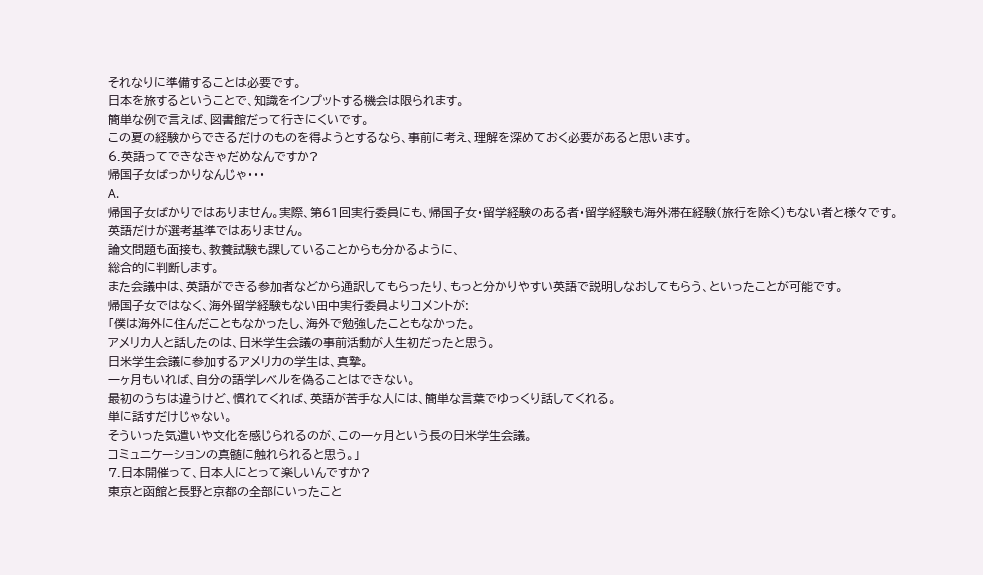それなりに準備することは必要です。
日本を旅するということで、知識をインプットする機会は限られます。
簡単な例で言えば、図書館だって行きにくいです。
この夏の経験からできるだけのものを得ようとするなら、事前に考え、理解を深めておく必要があると思います。
6.英語ってできなきゃだめなんですか?
帰国子女ばっかりなんじゃ・・・
A.
帰国子女ばかりではありません。実際、第61回実行委員にも、帰国子女・留学経験のある者・留学経験も海外滞在経験(旅行を除く)もない者と様々です。
英語だけが選考基準ではありません。
論文問題も面接も、教養試験も課していることからも分かるように、
総合的に判断します。
また会議中は、英語ができる参加者などから通訳してもらったり、もっと分かりやすい英語で説明しなおしてもらう、といったことが可能です。
帰国子女ではなく、海外留学経験もない田中実行委員よりコメントが:
「僕は海外に住んだこともなかったし、海外で勉強したこともなかった。
アメリカ人と話したのは、日米学生会議の事前活動が人生初だったと思う。
日米学生会議に参加するアメリカの学生は、真摯。
一ヶ月もいれば、自分の語学レベルを偽ることはできない。
最初のうちは違うけど、慣れてくれば、英語が苦手な人には、簡単な言葉でゆっくり話してくれる。
単に話すだけじゃない。
そういった気遣いや文化を感じられるのが、この一ヶ月という長の日米学生会議。
コミュニケーションの真髄に触れられると思う。」
7.日本開催って、日本人にとって楽しいんですか?
東京と函館と長野と京都の全部にいったこと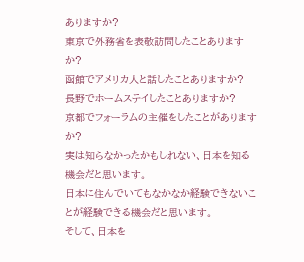ありますか?
東京で外務省を表敬訪問したことありますか?
函館でアメリカ人と話したことありますか?
長野でホームステイしたことありますか?
京都でフォーラムの主催をしたことがありますか?
実は知らなかったかもしれない、日本を知る機会だと思います。
日本に住んでいてもなかなか経験できないことが経験できる機会だと思います。
そして、日本を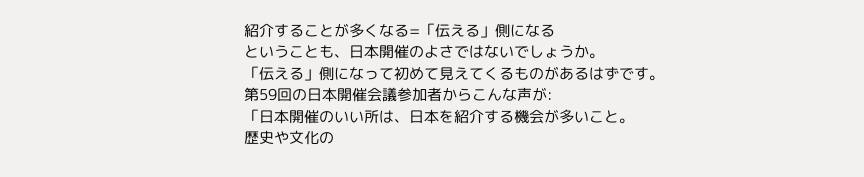紹介することが多くなる=「伝える」側になる
ということも、日本開催のよさではないでしょうか。
「伝える」側になって初めて見えてくるものがあるはずです。
第59回の日本開催会議参加者からこんな声が:
「日本開催のいい所は、日本を紹介する機会が多いこと。
歴史や文化の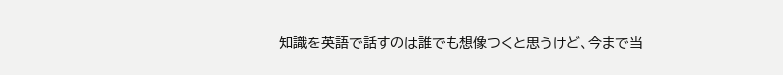知識を英語で話すのは誰でも想像つくと思うけど、今まで当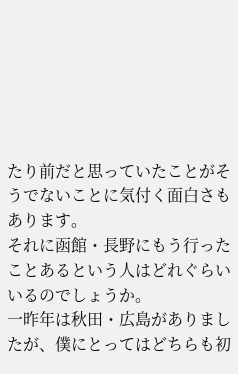たり前だと思っていたことがそうでないことに気付く面白さもあります。
それに函館・長野にもう行ったことあるという人はどれぐらいいるのでしょうか。
一昨年は秋田・広島がありましたが、僕にとってはどちらも初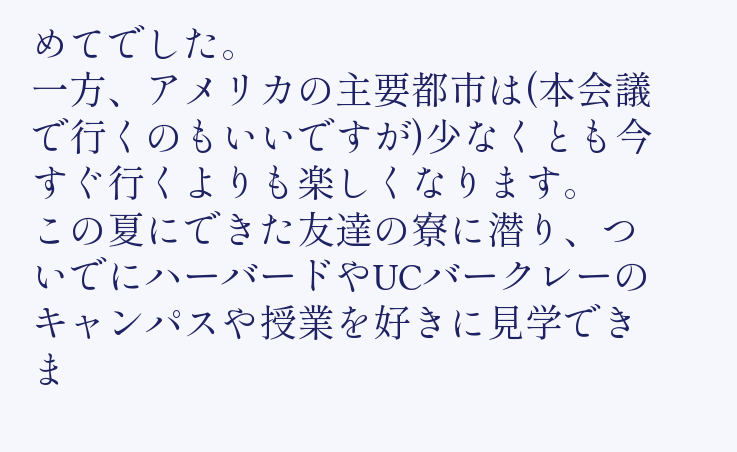めてでした。
一方、アメリカの主要都市は(本会議で行くのもいいですが)少なくとも今すぐ行くよりも楽しくなります。
この夏にできた友達の寮に潜り、ついでにハーバードやUCバークレーのキャンパスや授業を好きに見学できま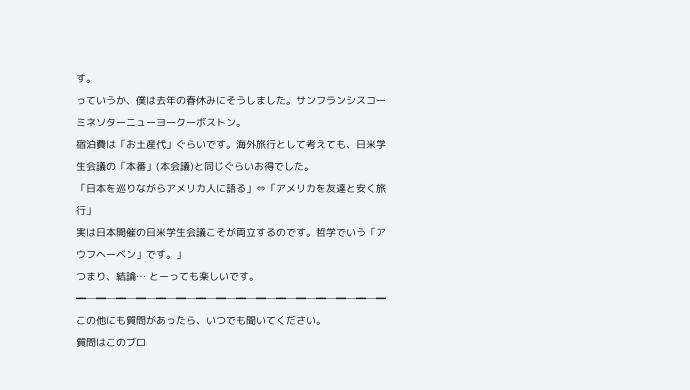す。
っていうか、僕は去年の春休みにそうしました。サンフランシスコーミネソターニューヨークーボストン。
宿泊費は「お土産代」ぐらいです。海外旅行として考えても、日米学生会議の「本番」(本会議)と同じぐらいお得でした。
「日本を巡りながらアメリカ人に語る」⇔「アメリカを友達と安く旅行」
実は日本開催の日米学生会議こそが両立するのです。哲学でいう「アウフヘーベン」です。」
つまり、結論… とーっても楽しいです。
━─━─━─━─━─━─━─━─━─━─━─━─━─━─━─━
この他にも質問があったら、いつでも聞いてください。
質問はこのブロ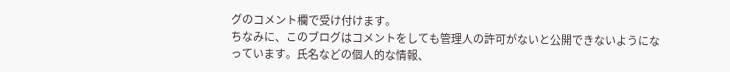グのコメント欄で受け付けます。
ちなみに、このブログはコメントをしても管理人の許可がないと公開できないようになっています。氏名などの個人的な情報、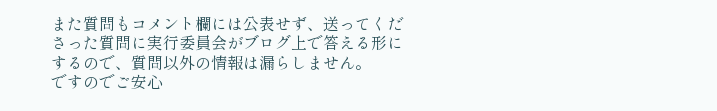また質問もコメント欄には公表せず、送ってくださった質問に実行委員会がブログ上で答える形にするので、質問以外の情報は漏らしません。
ですのでご安心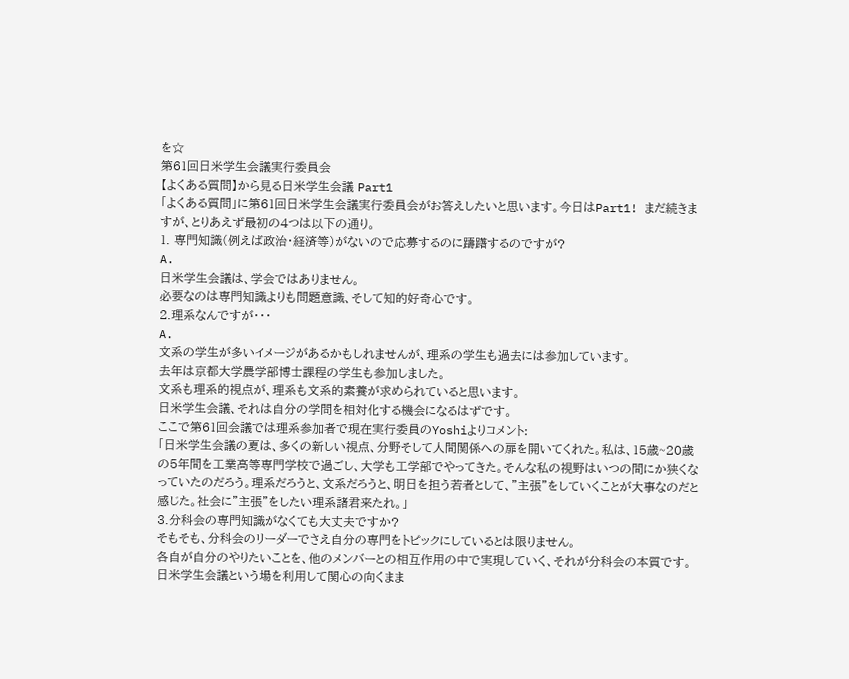を☆
第61回日米学生会議実行委員会
【よくある質問】から見る日米学生会議 Part1
「よくある質問」に第61回日米学生会議実行委員会がお答えしたいと思います。今日はPart1! まだ続きますが、とりあえず最初の4つは以下の通り。
1. 専門知識(例えば政治・経済等)がないので応募するのに躊躇するのですが?
A.
日米学生会議は、学会ではありません。
必要なのは専門知識よりも問題意識、そして知的好奇心です。
2.理系なんですが・・・
A.
文系の学生が多いイメージがあるかもしれませんが、理系の学生も過去には参加しています。
去年は京都大学農学部博士課程の学生も参加しました。
文系も理系的視点が、理系も文系的素養が求められていると思います。
日米学生会議、それは自分の学問を相対化する機会になるはずです。
ここで第61回会議では理系参加者で現在実行委員のYoshiよりコメント:
「日米学生会議の夏は、多くの新しい視点、分野そして人間関係への扉を開いてくれた。私は、15歳~20歳の5年間を工業高等専門学校で過ごし、大学も工学部でやってきた。そんな私の視野はいつの間にか狭くなっていたのだろう。理系だろうと、文系だろうと、明日を担う若者として、"主張"をしていくことが大事なのだと感じた。社会に"主張"をしたい理系諸君来たれ。」
3.分科会の専門知識がなくても大丈夫ですか?
そもそも、分科会のリーダーでさえ自分の専門をトピックにしているとは限りません。
各自が自分のやりたいことを、他のメンバーとの相互作用の中で実現していく、それが分科会の本質です。
日米学生会議という場を利用して関心の向くまま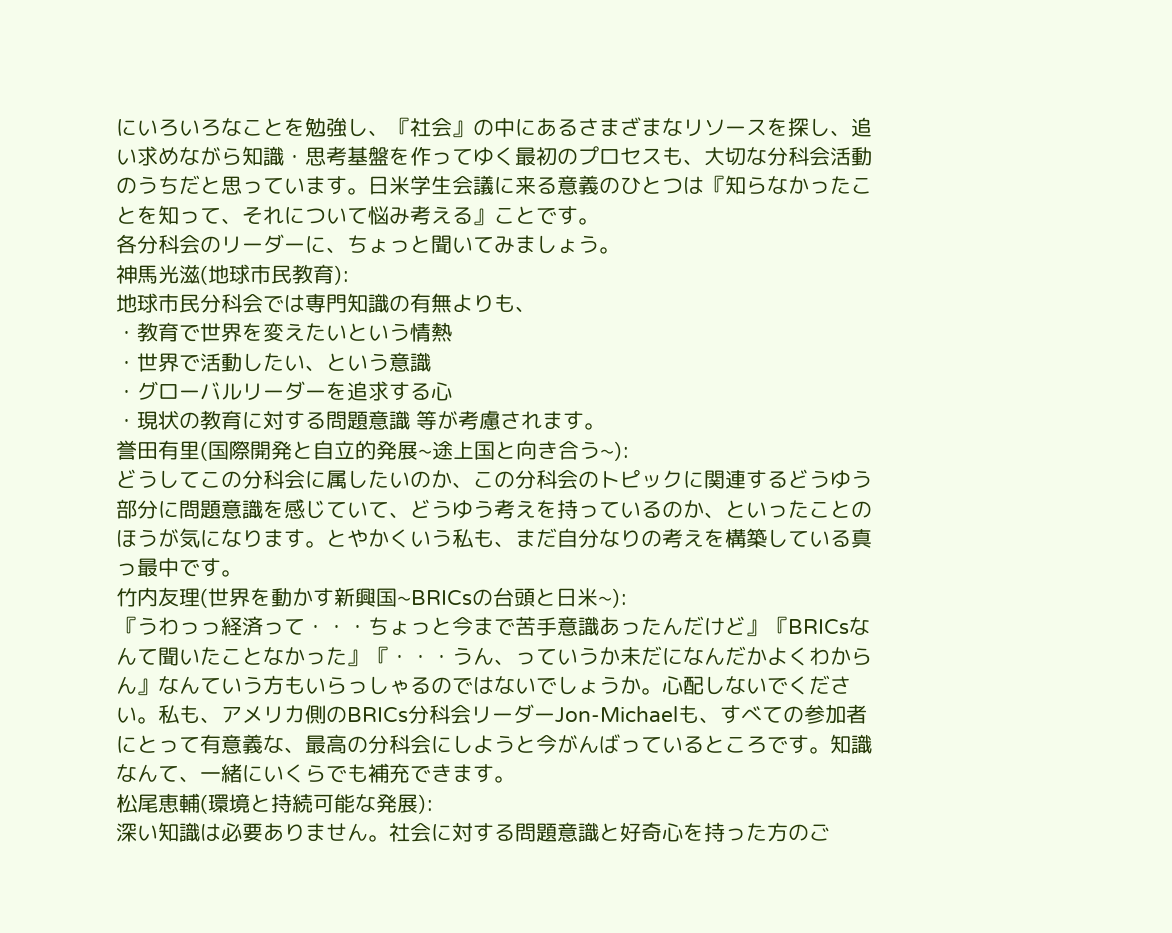にいろいろなことを勉強し、『社会』の中にあるさまざまなリソースを探し、追い求めながら知識・思考基盤を作ってゆく最初のプロセスも、大切な分科会活動のうちだと思っています。日米学生会議に来る意義のひとつは『知らなかったことを知って、それについて悩み考える』ことです。
各分科会のリーダーに、ちょっと聞いてみましょう。
神馬光滋(地球市民教育):
地球市民分科会では専門知識の有無よりも、
・教育で世界を変えたいという情熱
・世界で活動したい、という意識
・グローバルリーダーを追求する心
・現状の教育に対する問題意識 等が考慮されます。
誉田有里(国際開発と自立的発展~途上国と向き合う~):
どうしてこの分科会に属したいのか、この分科会のトピックに関連するどうゆう部分に問題意識を感じていて、どうゆう考えを持っているのか、といったことのほうが気になります。とやかくいう私も、まだ自分なりの考えを構築している真っ最中です。
竹内友理(世界を動かす新興国~BRICsの台頭と日米~):
『うわっっ経済って・・・ちょっと今まで苦手意識あったんだけど』『BRICsなんて聞いたことなかった』『・・・うん、っていうか未だになんだかよくわからん』なんていう方もいらっしゃるのではないでしょうか。心配しないでください。私も、アメリカ側のBRICs分科会リーダーJon-Michaelも、すべての参加者にとって有意義な、最高の分科会にしようと今がんばっているところです。知識なんて、一緒にいくらでも補充できます。
松尾恵輔(環境と持続可能な発展):
深い知識は必要ありません。社会に対する問題意識と好奇心を持った方のご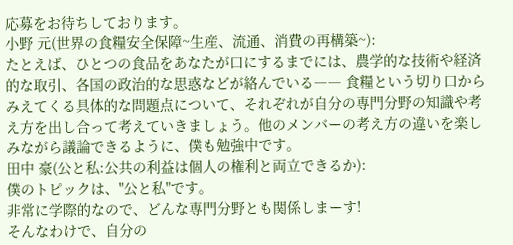応募をお待ちしております。
小野 元(世界の食糧安全保障~生産、流通、消費の再構築~):
たとえば、ひとつの食品をあなたが口にするまでには、農学的な技術や経済的な取引、各国の政治的な思惑などが絡んでいる―― 食糧という切り口からみえてくる具体的な問題点について、それぞれが自分の専門分野の知識や考え方を出し合って考えていきましょう。他のメンバーの考え方の違いを楽しみながら議論できるように、僕も勉強中です。
田中 豪(公と私:公共の利益は個人の権利と両立できるか):
僕のトピックは、"公と私"です。
非常に学際的なので、どんな専門分野とも関係しまーす!
そんなわけで、自分の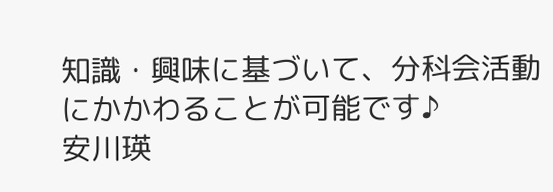知識・興味に基づいて、分科会活動にかかわることが可能です♪
安川瑛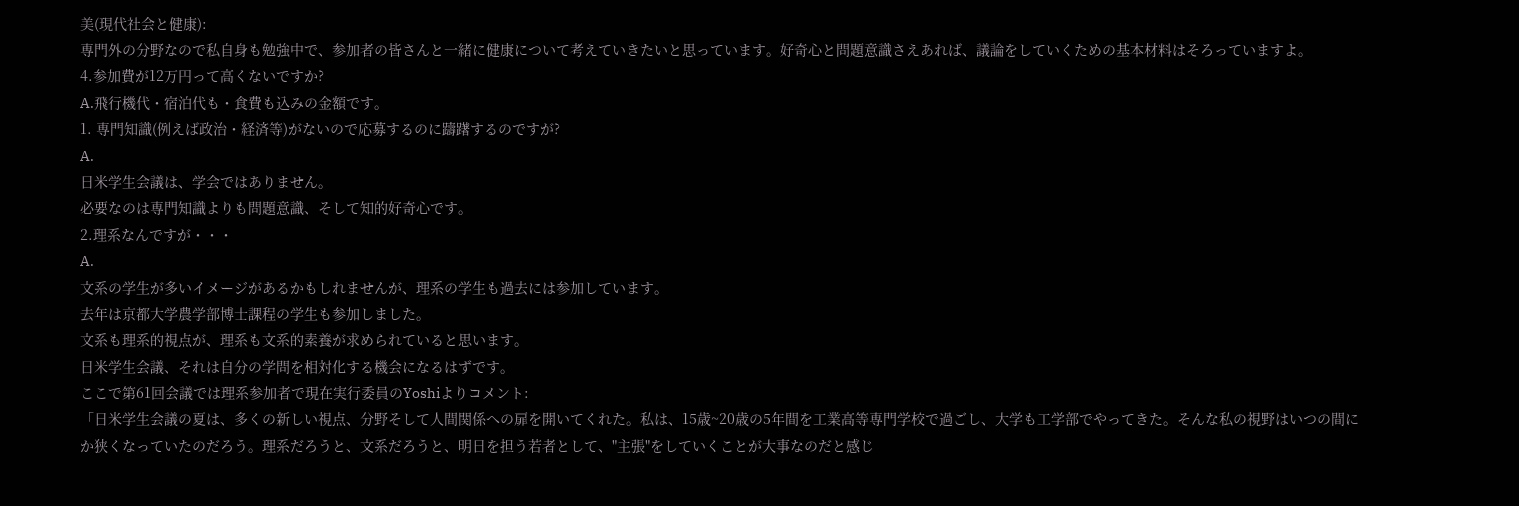美(現代社会と健康):
専門外の分野なので私自身も勉強中で、参加者の皆さんと一緒に健康について考えていきたいと思っています。好奇心と問題意識さえあれば、議論をしていくための基本材料はそろっていますよ。
4.参加費が12万円って高くないですか?
A.飛行機代・宿泊代も・食費も込みの金額です。
1. 専門知識(例えば政治・経済等)がないので応募するのに躊躇するのですが?
A.
日米学生会議は、学会ではありません。
必要なのは専門知識よりも問題意識、そして知的好奇心です。
2.理系なんですが・・・
A.
文系の学生が多いイメージがあるかもしれませんが、理系の学生も過去には参加しています。
去年は京都大学農学部博士課程の学生も参加しました。
文系も理系的視点が、理系も文系的素養が求められていると思います。
日米学生会議、それは自分の学問を相対化する機会になるはずです。
ここで第61回会議では理系参加者で現在実行委員のYoshiよりコメント:
「日米学生会議の夏は、多くの新しい視点、分野そして人間関係への扉を開いてくれた。私は、15歳~20歳の5年間を工業高等専門学校で過ごし、大学も工学部でやってきた。そんな私の視野はいつの間にか狭くなっていたのだろう。理系だろうと、文系だろうと、明日を担う若者として、"主張"をしていくことが大事なのだと感じ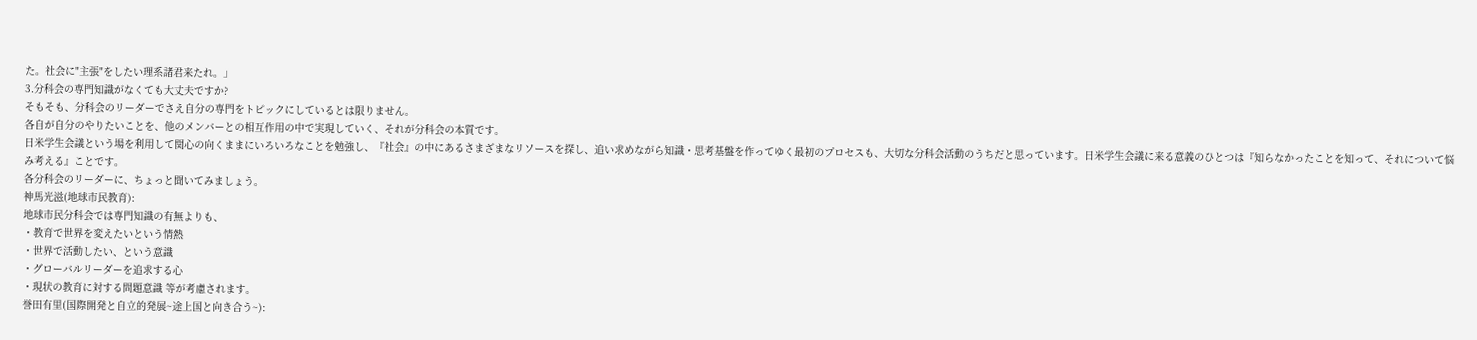た。社会に"主張"をしたい理系諸君来たれ。」
3.分科会の専門知識がなくても大丈夫ですか?
そもそも、分科会のリーダーでさえ自分の専門をトピックにしているとは限りません。
各自が自分のやりたいことを、他のメンバーとの相互作用の中で実現していく、それが分科会の本質です。
日米学生会議という場を利用して関心の向くままにいろいろなことを勉強し、『社会』の中にあるさまざまなリソースを探し、追い求めながら知識・思考基盤を作ってゆく最初のプロセスも、大切な分科会活動のうちだと思っています。日米学生会議に来る意義のひとつは『知らなかったことを知って、それについて悩み考える』ことです。
各分科会のリーダーに、ちょっと聞いてみましょう。
神馬光滋(地球市民教育):
地球市民分科会では専門知識の有無よりも、
・教育で世界を変えたいという情熱
・世界で活動したい、という意識
・グローバルリーダーを追求する心
・現状の教育に対する問題意識 等が考慮されます。
誉田有里(国際開発と自立的発展~途上国と向き合う~):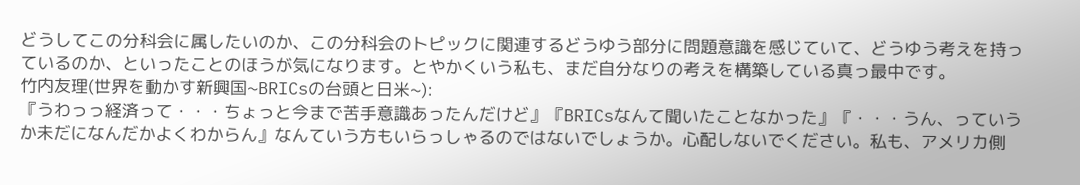どうしてこの分科会に属したいのか、この分科会のトピックに関連するどうゆう部分に問題意識を感じていて、どうゆう考えを持っているのか、といったことのほうが気になります。とやかくいう私も、まだ自分なりの考えを構築している真っ最中です。
竹内友理(世界を動かす新興国~BRICsの台頭と日米~):
『うわっっ経済って・・・ちょっと今まで苦手意識あったんだけど』『BRICsなんて聞いたことなかった』『・・・うん、っていうか未だになんだかよくわからん』なんていう方もいらっしゃるのではないでしょうか。心配しないでください。私も、アメリカ側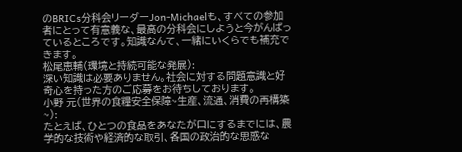のBRICs分科会リーダーJon-Michaelも、すべての参加者にとって有意義な、最高の分科会にしようと今がんばっているところです。知識なんて、一緒にいくらでも補充できます。
松尾恵輔(環境と持続可能な発展):
深い知識は必要ありません。社会に対する問題意識と好奇心を持った方のご応募をお待ちしております。
小野 元(世界の食糧安全保障~生産、流通、消費の再構築~):
たとえば、ひとつの食品をあなたが口にするまでには、農学的な技術や経済的な取引、各国の政治的な思惑な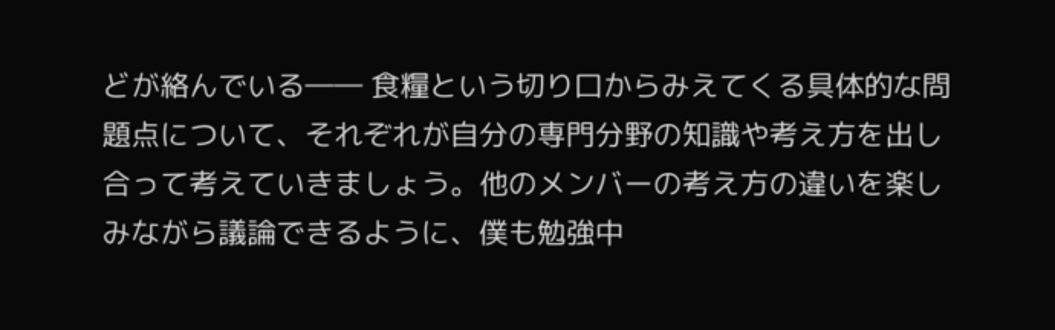どが絡んでいる―― 食糧という切り口からみえてくる具体的な問題点について、それぞれが自分の専門分野の知識や考え方を出し合って考えていきましょう。他のメンバーの考え方の違いを楽しみながら議論できるように、僕も勉強中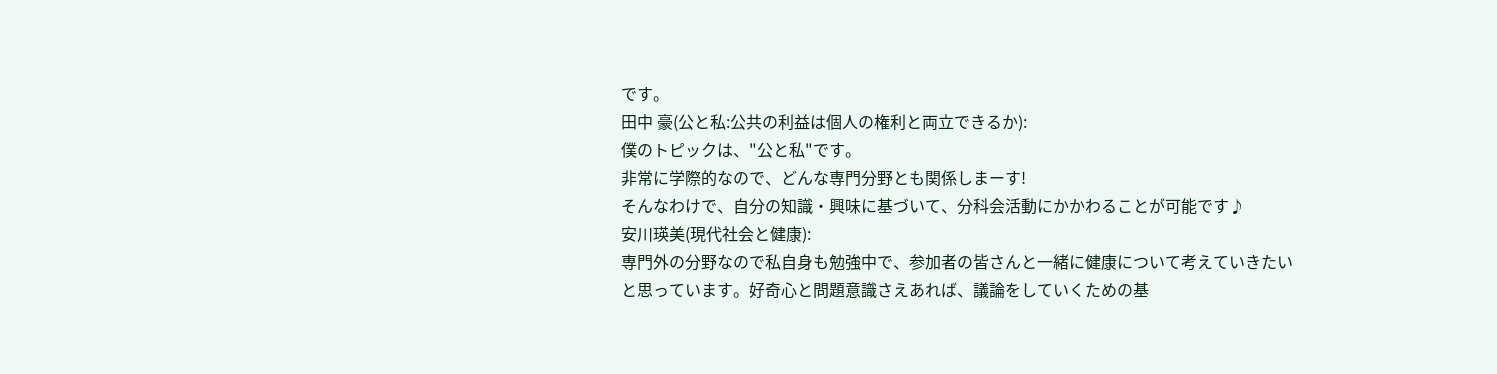です。
田中 豪(公と私:公共の利益は個人の権利と両立できるか):
僕のトピックは、"公と私"です。
非常に学際的なので、どんな専門分野とも関係しまーす!
そんなわけで、自分の知識・興味に基づいて、分科会活動にかかわることが可能です♪
安川瑛美(現代社会と健康):
専門外の分野なので私自身も勉強中で、参加者の皆さんと一緒に健康について考えていきたいと思っています。好奇心と問題意識さえあれば、議論をしていくための基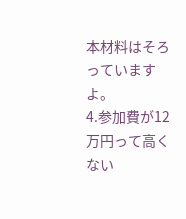本材料はそろっていますよ。
4.参加費が12万円って高くない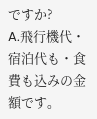ですか?
A.飛行機代・宿泊代も・食費も込みの金額です。